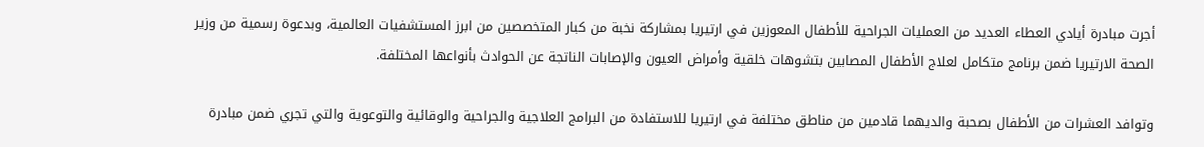أجرت مبادرة أيادي العطاء العديد من العمليات الجراحية للأطفال المعوزين في ارتيريا بمشاركة نخبة من كبار المتخصصين من ابرز المستشفيات العالمية، وبدعوة رسمية من وزير الصحة الارتيريا ضمن برنامج متكامل لعلاج الأطفال المصابين بتشوهات خلقية وأمراض العيون والإصابات الناتجة عن الحوادث بأنواعها المختلفة.

وتوافد العشرات من الأطفال بصحبة والديهما قادمين من مناطق مختلفة في ارتيريا للاستفادة من البرامج العلاجية والجراحية والوقائية والتوعوية والتي تجري ضمن مبادرة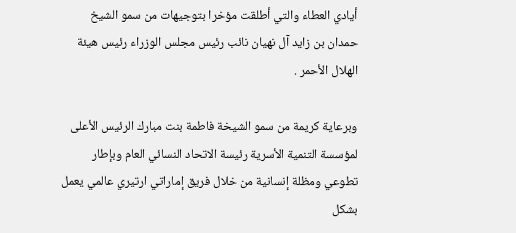أيادي العطاء والتي أطلقت مؤخرا بتوجيهات من سمو الشيخ حمدان بن زايد آل نهيان نائب رئيس مجلس الوزراء رئيس هيئة الهلال الأحمر .

وبرعاية كريمة من سمو الشيخة فاطمة بنت مبارك الرئيس الأعلى لمؤسسة التنمية الأسرية رئيسة الاتحاد النسائي العام وبإطار تطوعي ومظلة إنسانية من خلال فريق إماراتي ارتيري عالمي يعمل بشكل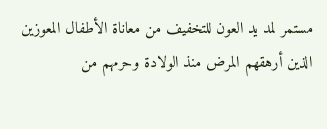مستمر لمد يد العون للتخفيف من معاناة الأطفال المعوزين الذين أرهقهم المرض منذ الولادة وحرمهم من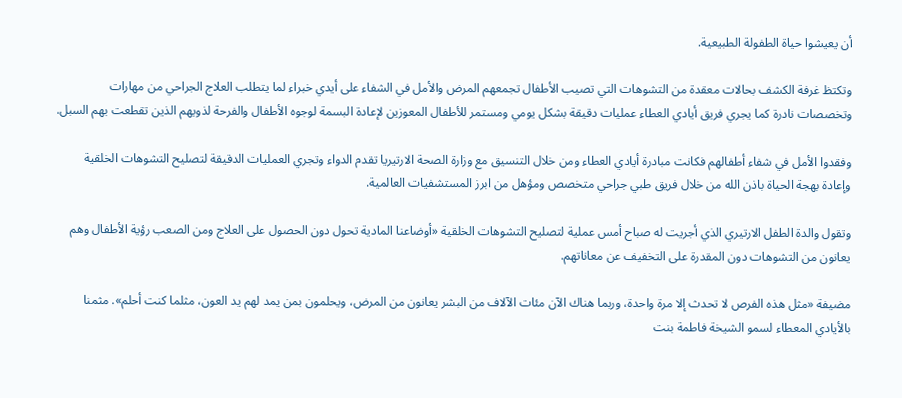أن يعيشوا حياة الطفولة الطبيعية.

وتكتظ غرفة الكشف بحالات معقدة من التشوهات التي تصيب الأطفال تجمعهم المرض والأمل في الشفاء على أيدي خبراء لما يتطلب العلاج الجراحي من مهارات وتخصصات نادرة كما يجري فريق أيادي العطاء عمليات دقيقة بشكل يومي ومستمر للأطفال المعوزين لإعادة البسمة لوجوه الأطفال والفرحة لذويهم الذين تقطعت بهم السبل.

وفقدوا الأمل في شفاء أطفالهم فكانت مبادرة أيادي العطاء ومن خلال التنسيق مع وزارة الصحة الارتيريا تقدم الدواء وتجري العمليات الدقيقة لتصليح التشوهات الخلقية وإعادة بهجة الحياة باذن الله من خلال فريق طبي جراحي متخصص ومؤهل من ابرز المستشفيات العالمية.

وتقول والدة الطفل الارتيري الذي أجريت له صباح أمس عملية لتصليح التشوهات الخلقية «أوضاعنا المادية تحول دون الحصول على العلاج ومن الصعب رؤية الأطفال وهم يعانون من التشوهات دون المقدرة على التخفيف عن معاناتهم.

مضيفة «مثل هذه الفرص لا تحدث إلا مرة واحدة، وربما هناك الآن مئات الآلاف من البشر يعانون من المرض، ويحلمون بمن يمد لهم يد العون، مثلما كنت أحلم». مثمنا بالأيادي المعطاء لسمو الشيخة فاطمة بنت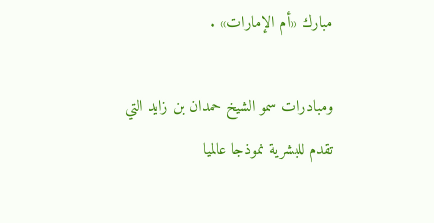مبارك «أم الإمارات» .

ومبادرات سمو الشيخ حمدان بن زايد التي تقدم للبشرية نموذجا عالميا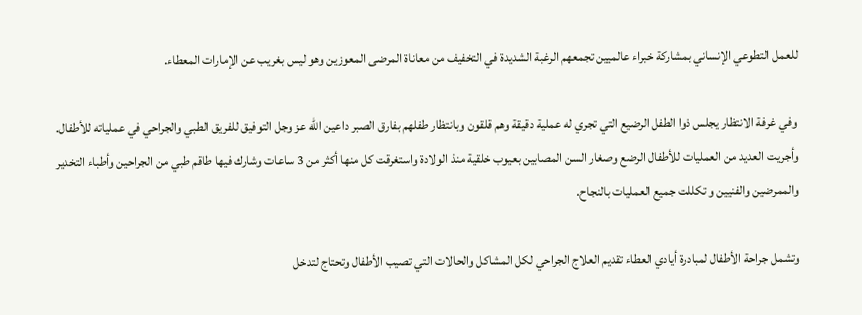للعمل التطوعي الإنساني بمشاركة خبراء عالميين تجمعهم الرغبة الشديدة في التخفيف من معاناة المرضى المعوزين وهو ليس بغريب عن الإمارات المعطاء.

وفي غرفة الانتظار يجلس ذوا الطفل الرضيع التي تجري له عملية دقيقة وهم قلقون وبانتظار طفلهم بفارق الصبر داعين الله عز وجل التوفيق للفريق الطبي والجراحي في عملياته للأطفال. وأجريت العديد من العمليات للأطفال الرضع وصغار السن المصابين بعيوب خلقية منذ الولادة واستغرقت كل منها أكثر من 3 ساعات وشارك فيها طاقم طبي من الجراحين وأطباء التخدير والممرضين والفنيين و تكللت جميع العمليات بالنجاح.

وتشمل جراحة الأطفال لمبادرة أيادي العطاء تقديم العلاج الجراحي لكل المشاكل والحالات التي تصيب الأطفال وتحتاج لتدخل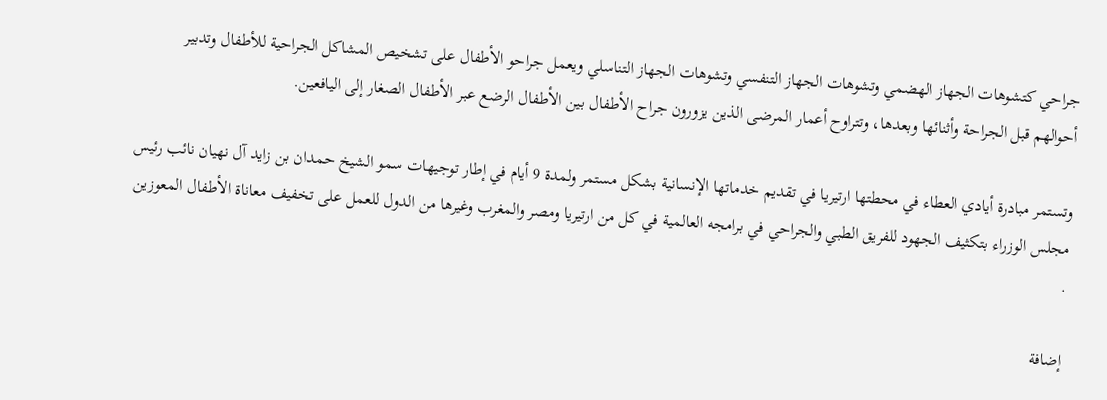جراحي كتشوهات الجهاز الهضمي وتشوهات الجهاز التنفسي وتشوهات الجهاز التناسلي ويعمل جراحو الأطفال على تشخيص المشاكل الجراحية للأطفال وتدبير أحوالهم قبل الجراحة وأثنائها وبعدها، وتتراوح أعمار المرضى الذين يزورون جراح الأطفال بين الأطفال الرضع عبر الأطفال الصغار إلى اليافعين.

وتستمر مبادرة أيادي العطاء في محطتها ارتيريا في تقديم خدماتها الإنسانية بشكل مستمر ولمدة 9 أيام في إطار توجيهات سمو الشيخ حمدان بن زايد آل نهيان نائب رئيس مجلس الوزراء بتكثيف الجهود للفريق الطبي والجراحي في برامجه العالمية في كل من ارتيريا ومصر والمغرب وغيرها من الدول للعمل على تخفيف معاناة الأطفال المعوزين .

إضافة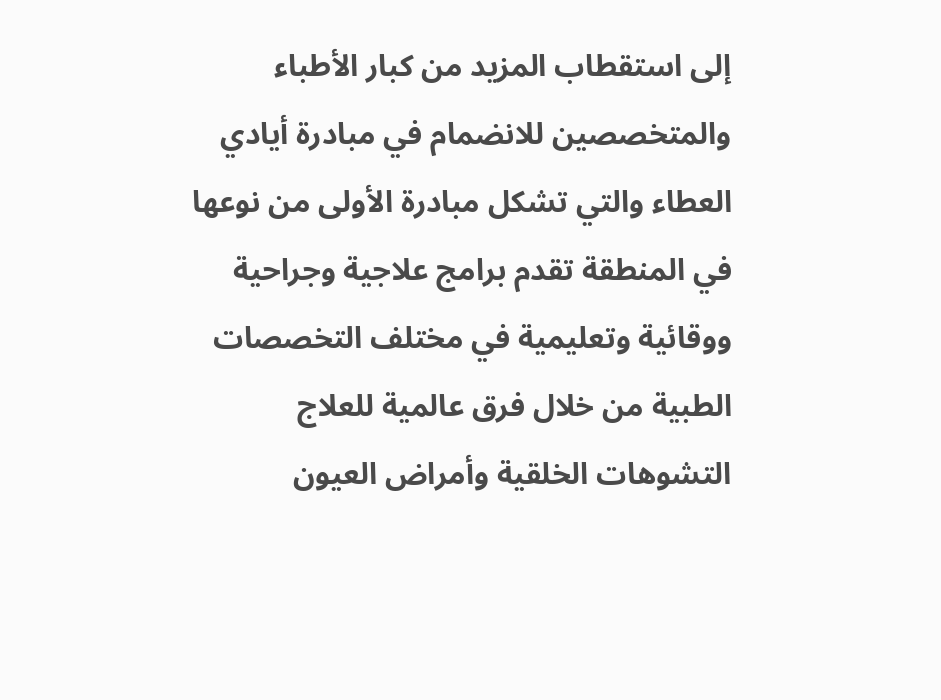إلى استقطاب المزيد من كبار الأطباء والمتخصصين للانضمام في مبادرة أيادي العطاء والتي تشكل مبادرة الأولى من نوعها في المنطقة تقدم برامج علاجية وجراحية ووقائية وتعليمية في مختلف التخصصات الطبية من خلال فرق عالمية للعلاج التشوهات الخلقية وأمراض العيون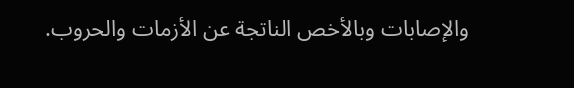والإصابات وبالأخص الناتجة عن الأزمات والحروب.